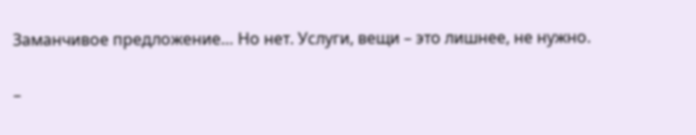Заманчивое предложение… Но нет. Услуги, вещи – это лишнее, не нужно.

–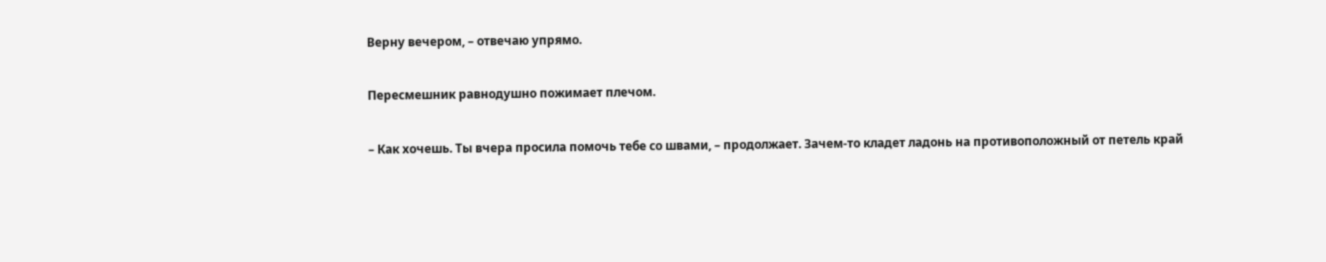Верну вечером, – отвечаю упрямо.

Пересмешник равнодушно пожимает плечом.

– Как хочешь. Ты вчера просила помочь тебе со швами, – продолжает. Зачем-то кладет ладонь на противоположный от петель край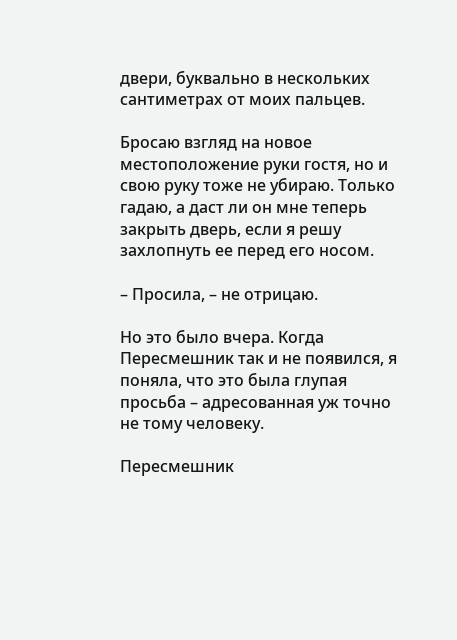двери, буквально в нескольких сантиметрах от моих пальцев.

Бросаю взгляд на новое местоположение руки гостя, но и свою руку тоже не убираю. Только гадаю, а даст ли он мне теперь закрыть дверь, если я решу захлопнуть ее перед его носом.

– Просила, – не отрицаю.

Но это было вчера. Когда Пересмешник так и не появился, я поняла, что это была глупая просьба – адресованная уж точно не тому человеку.

Пересмешник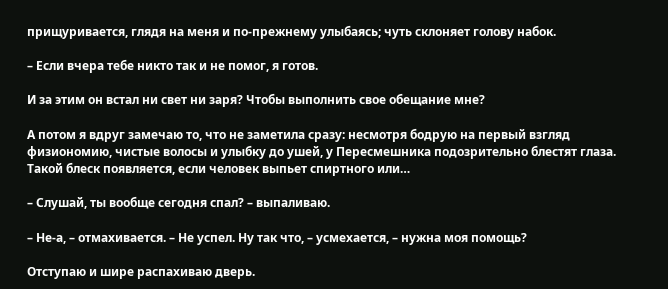прищуривается, глядя на меня и по-прежнему улыбаясь; чуть склоняет голову набок.

– Если вчера тебе никто так и не помог, я готов.

И за этим он встал ни свет ни заря? Чтобы выполнить свое обещание мне?

А потом я вдруг замечаю то, что не заметила сразу: несмотря бодрую на первый взгляд физиономию, чистые волосы и улыбку до ушей, у Пересмешника подозрительно блестят глаза. Такой блеск появляется, если человек выпьет спиртного или…

– Слушай, ты вообще сегодня спал? – выпаливаю.

– Не-а, – отмахивается. – Не успел. Ну так что, – усмехается, – нужна моя помощь?

Отступаю и шире распахиваю дверь.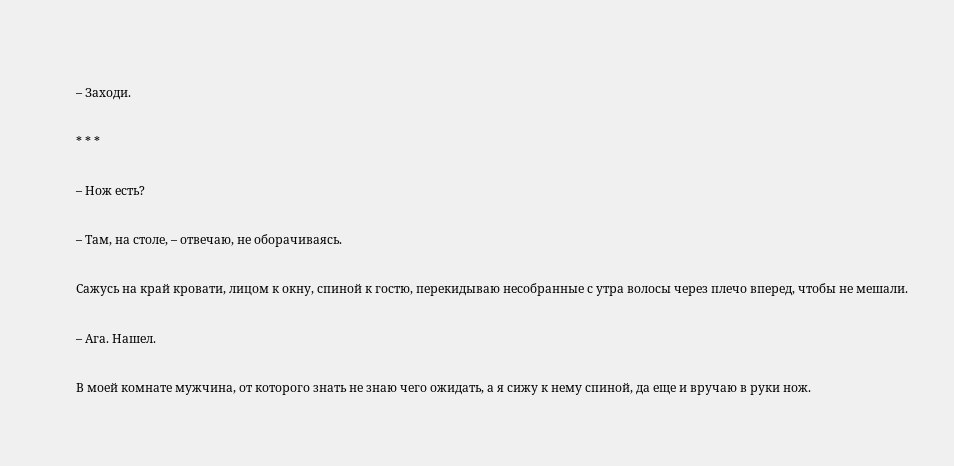– Заходи.

* * *

– Нож есть?

– Там, на столе, – отвечаю, не оборачиваясь.

Сажусь на край кровати, лицом к окну, спиной к гостю, перекидываю несобранные с утра волосы через плечо вперед, чтобы не мешали.

– Ага. Нашел.

В моей комнате мужчина, от которого знать не знаю чего ожидать, а я сижу к нему спиной, да еще и вручаю в руки нож.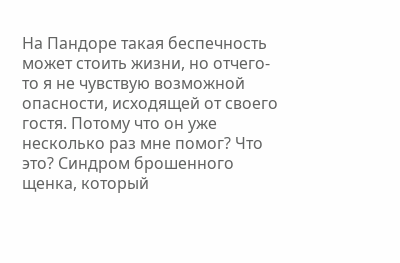На Пандоре такая беспечность может стоить жизни, но отчего-то я не чувствую возможной опасности, исходящей от своего гостя. Потому что он уже несколько раз мне помог? Что это? Синдром брошенного щенка, который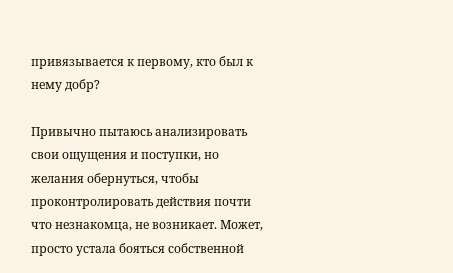привязывается к первому, кто был к нему добр?

Привычно пытаюсь анализировать свои ощущения и поступки, но желания обернуться, чтобы проконтролировать действия почти что незнакомца, не возникает. Может, просто устала бояться собственной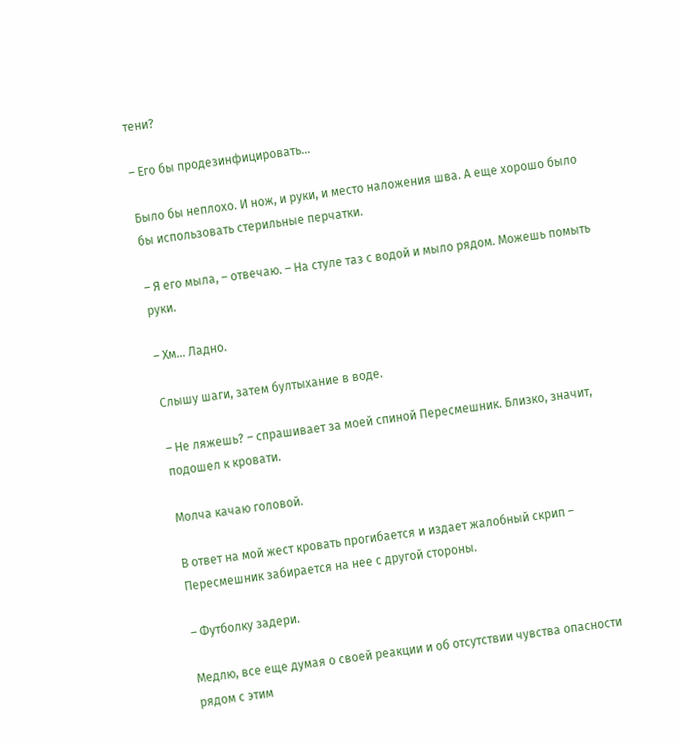тени?

– Его бы продезинфицировать…

Было бы неплохо. И нож, и руки, и место наложения шва. А еще хорошо было бы использовать стерильные перчатки.

– Я его мыла, – отвечаю. – На стуле таз с водой и мыло рядом. Можешь помыть руки.

– Хм… Ладно.

Слышу шаги, затем бултыхание в воде.

– Не ляжешь? – спрашивает за моей спиной Пересмешник. Близко, значит, подошел к кровати.

Молча качаю головой.

В ответ на мой жест кровать прогибается и издает жалобный скрип – Пересмешник забирается на нее с другой стороны.

– Футболку задери.

Медлю, все еще думая о своей реакции и об отсутствии чувства опасности рядом с этим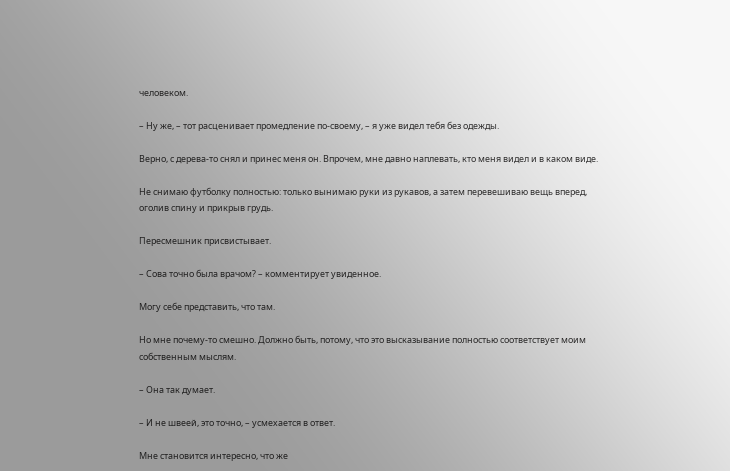человеком.

– Ну же, – тот расценивает промедление по-своему, – я уже видел тебя без одежды.

Верно, с дерева-то снял и принес меня он. Впрочем, мне давно наплевать, кто меня видел и в каком виде.

Не снимаю футболку полностью: только вынимаю руки из рукавов, а затем перевешиваю вещь вперед, оголив спину и прикрыв грудь.

Пересмешник присвистывает.

– Сова точно была врачом? – комментирует увиденное.

Могу себе представить, что там.

Но мне почему-то смешно. Должно быть, потому, что это высказывание полностью соответствует моим собственным мыслям.

– Она так думает.

– И не швеей, это точно, – усмехается в ответ.

Мне становится интересно, что же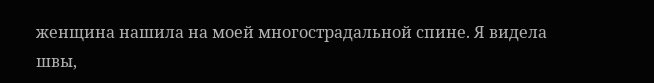женщина нашила на моей многострадальной спине. Я видела швы,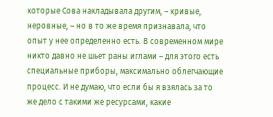которые Сова накладывала другим, – кривые, неровные, – но в то же время признавала, что опыт у нее определенно есть. В современном мире никто давно не шьет раны иглами – для этого есть специальные приборы, максимально облегчающие процесс. И не думаю, что если бы я взялась за то же дело с такими же ресурсами, какие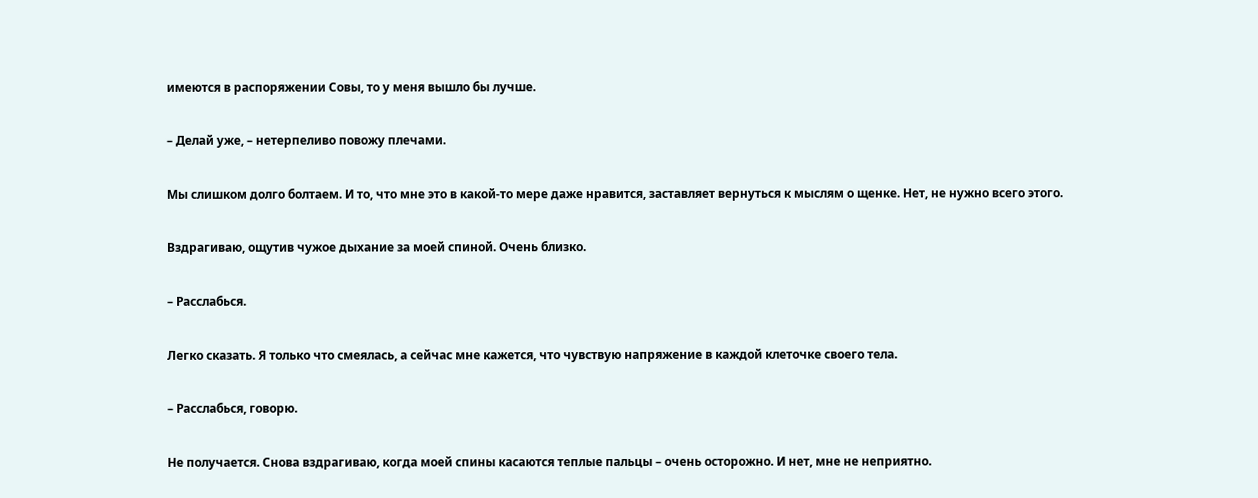имеются в распоряжении Совы, то у меня вышло бы лучше.

– Делай уже, – нетерпеливо повожу плечами.

Мы слишком долго болтаем. И то, что мне это в какой-то мере даже нравится, заставляет вернуться к мыслям о щенке. Нет, не нужно всего этого.

Вздрагиваю, ощутив чужое дыхание за моей спиной. Очень близко.

– Расслабься.

Легко сказать. Я только что смеялась, а сейчас мне кажется, что чувствую напряжение в каждой клеточке своего тела.

– Расслабься, говорю.

Не получается. Снова вздрагиваю, когда моей спины касаются теплые пальцы – очень осторожно. И нет, мне не неприятно.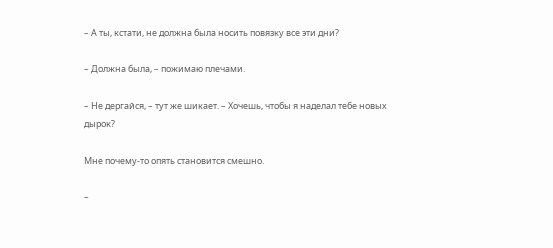– А ты, кстати, не должна была носить повязку все эти дни?

– Должна была, – пожимаю плечами.

– Не дергайся, – тут же шикает. – Хочешь, чтобы я наделал тебе новых дырок?

Мне почему-то опять становится смешно.

–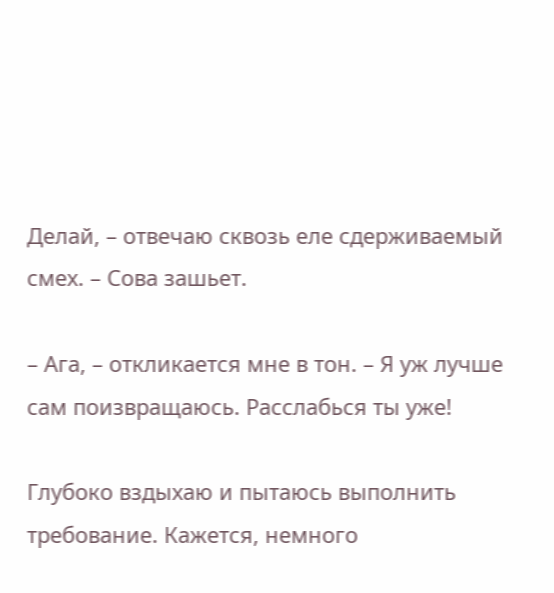Делай, – отвечаю сквозь еле сдерживаемый смех. – Сова зашьет.

– Ага, – откликается мне в тон. – Я уж лучше сам поизвращаюсь. Расслабься ты уже!

Глубоко вздыхаю и пытаюсь выполнить требование. Кажется, немного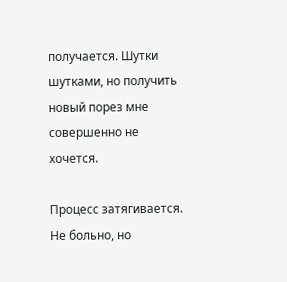получается. Шутки шутками, но получить новый порез мне совершенно не хочется.

Процесс затягивается. Не больно, но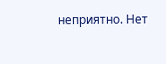неприятно. Нет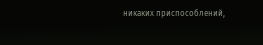никаких приспособлений,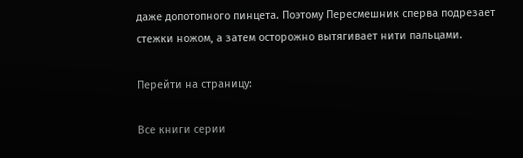даже допотопного пинцета. Поэтому Пересмешник сперва подрезает стежки ножом, а затем осторожно вытягивает нити пальцами.

Перейти на страницу:

Все книги серии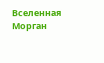Вселенная Морган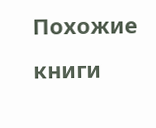Похожие книги